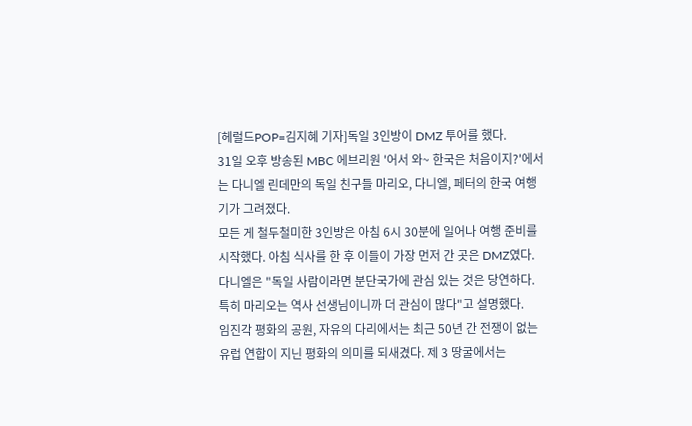[헤럴드POP=김지혜 기자]독일 3인방이 DMZ 투어를 했다.
31일 오후 방송된 MBC 에브리원 '어서 와~ 한국은 처음이지?'에서는 다니엘 린데만의 독일 친구들 마리오, 다니엘, 페터의 한국 여행기가 그려졌다.
모든 게 철두철미한 3인방은 아침 6시 30분에 일어나 여행 준비를 시작했다. 아침 식사를 한 후 이들이 가장 먼저 간 곳은 DMZ였다. 다니엘은 "독일 사람이라면 분단국가에 관심 있는 것은 당연하다. 특히 마리오는 역사 선생님이니까 더 관심이 많다"고 설명했다.
임진각 평화의 공원, 자유의 다리에서는 최근 50년 간 전쟁이 없는 유럽 연합이 지닌 평화의 의미를 되새겼다. 제 3 땅굴에서는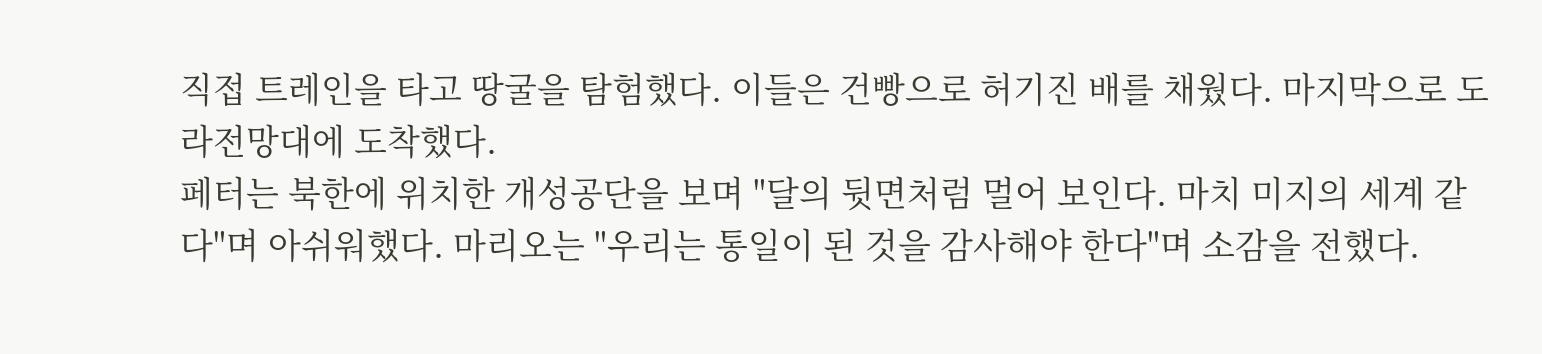직접 트레인을 타고 땅굴을 탐험했다. 이들은 건빵으로 허기진 배를 채웠다. 마지막으로 도라전망대에 도착했다.
페터는 북한에 위치한 개성공단을 보며 "달의 뒷면처럼 멀어 보인다. 마치 미지의 세계 같다"며 아쉬워했다. 마리오는 "우리는 통일이 된 것을 감사해야 한다"며 소감을 전했다.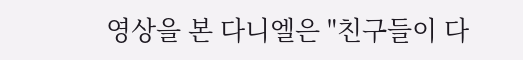영상을 본 다니엘은 "친구들이 다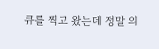큐를 찍고 왔는데 정말 의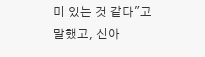미 있는 것 같다"고 말했고, 신아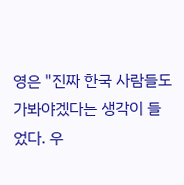영은 "진짜 한국 사람들도 가봐야겠다는 생각이 들었다. 우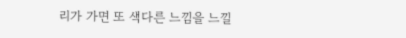리가 가면 또 색다른 느낌을 느낄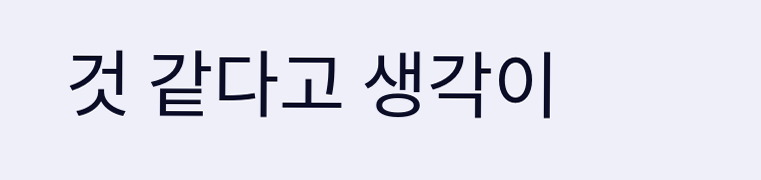것 같다고 생각이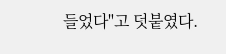들었다"고 덧붙였다.